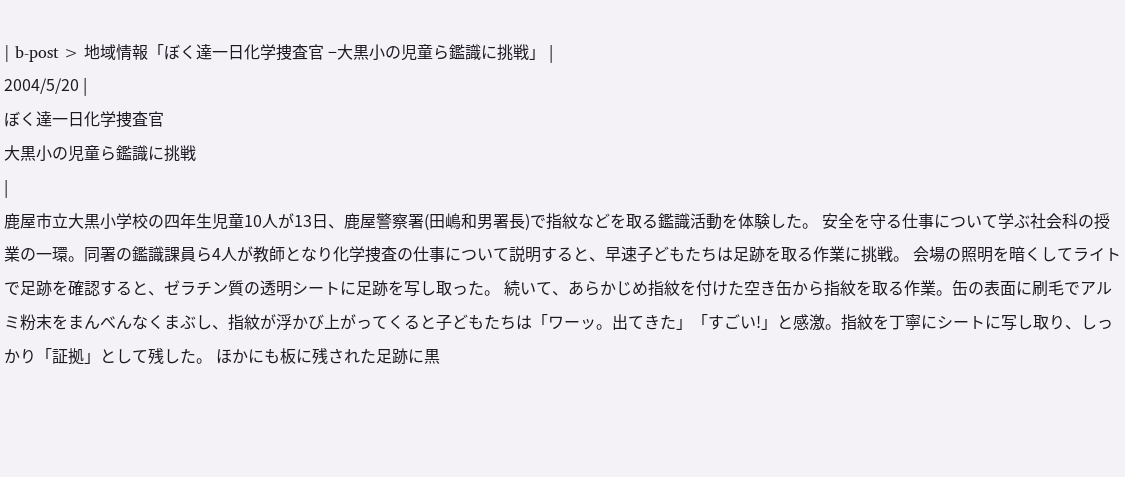| b-post > 地域情報「ぼく達一日化学捜査官 −大黒小の児童ら鑑識に挑戦」 |
2004/5/20 |
ぼく達一日化学捜査官
大黒小の児童ら鑑識に挑戦
|
鹿屋市立大黒小学校の四年生児童10人が13日、鹿屋警察署(田嶋和男署長)で指紋などを取る鑑識活動を体験した。 安全を守る仕事について学ぶ社会科の授業の一環。同署の鑑識課員ら4人が教師となり化学捜査の仕事について説明すると、早速子どもたちは足跡を取る作業に挑戦。 会場の照明を暗くしてライトで足跡を確認すると、ゼラチン質の透明シートに足跡を写し取った。 続いて、あらかじめ指紋を付けた空き缶から指紋を取る作業。缶の表面に刷毛でアルミ粉末をまんべんなくまぶし、指紋が浮かび上がってくると子どもたちは「ワーッ。出てきた」「すごい!」と感激。指紋を丁寧にシートに写し取り、しっかり「証拠」として残した。 ほかにも板に残された足跡に黒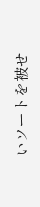いソートを被せ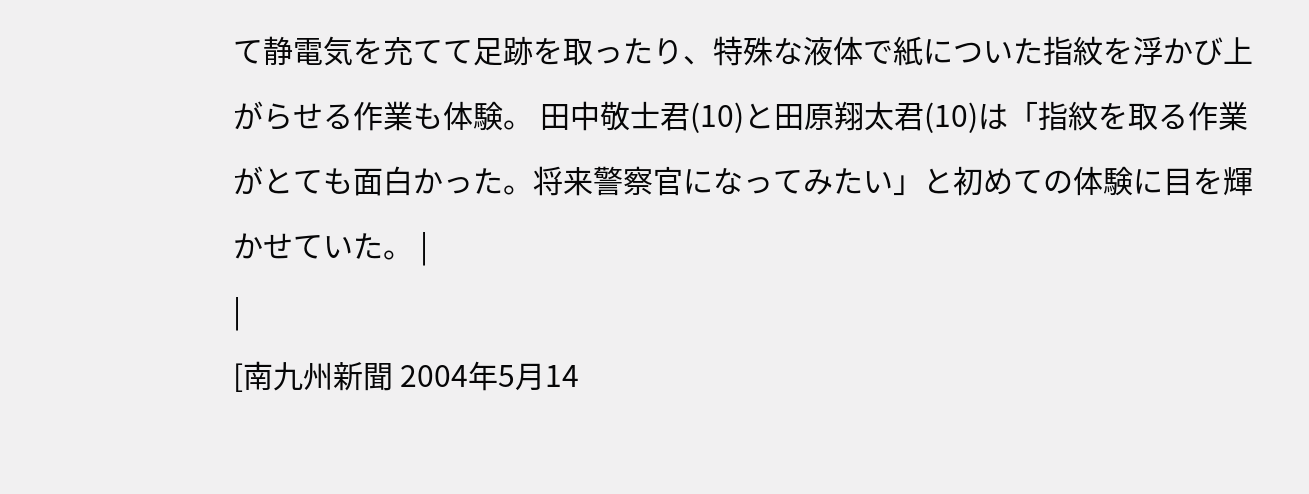て静電気を充てて足跡を取ったり、特殊な液体で紙についた指紋を浮かび上がらせる作業も体験。 田中敬士君(10)と田原翔太君(10)は「指紋を取る作業がとても面白かった。将来警察官になってみたい」と初めての体験に目を輝かせていた。 |
|
[南九州新聞 2004年5月14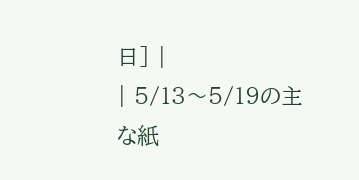日] |
| 5/13〜5/19の主な紙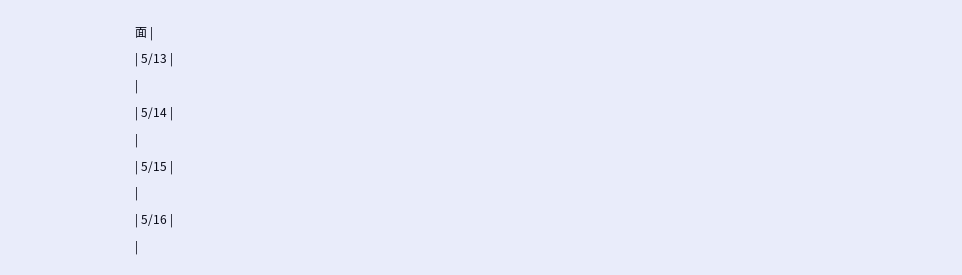面 |
| 5/13 |
|
| 5/14 |
|
| 5/15 |
|
| 5/16 |
|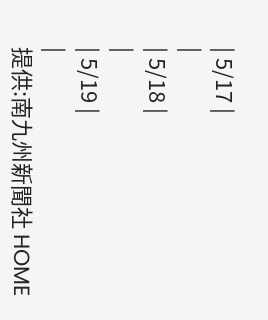| 5/17 |
|
| 5/18 |
|
| 5/19 |
|
提供:南九州新聞社 HOME